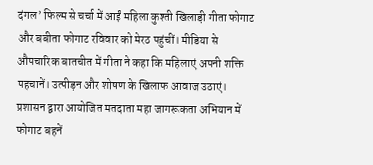दंगल’ फिल्म से चर्चा में आईं महिला कुश्ती खिलाड़ी गीता फोगाट और बबीता फोगाट रविवार को मेरठ पहुंचीं। मीडिया से औपचारिक बातचीत में गीता ने कहा कि महिलाएं अपनी शक्ति पहचानें। उत्पीड़न और शोषण के खिलाफ आवाज उठाएं।
प्रशासन द्वारा आयोजित मतदाता महा जागरूकता अभियान में फोगाट बहनें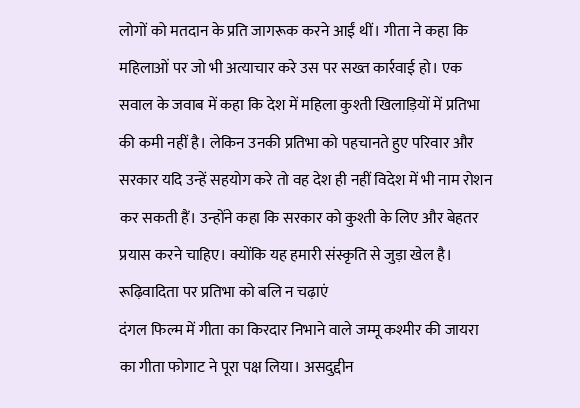लोगों को मतदान के प्रति जागरूक करने आईं थीं। गीता ने कहा कि महिलाओं पर जो भी अत्याचार करे उस पर सख्त कार्रवाई हो। एक सवाल के जवाब में कहा कि देश में महिला कुश्ती खिलाड़ियों में प्रतिभा की कमी नहीं है। लेकिन उनकी प्रतिभा को पहचानते हुए परिवार और सरकार यदि उन्हें सहयोग करे तो वह देश ही नहीं विदेश में भी नाम रोशन कर सकती हैं। उन्होंने कहा कि सरकार को कुश्ती के लिए और बेहतर प्रयास करने चाहिए। क्योंकि यह हमारी संस्कृति से जुड़ा खेल है।
रूढ़िवादिता पर प्रतिभा को बलि न चढ़ाएं
दंगल फिल्म में गीता का किरदार निभाने वाले जम्मू कश्मीर की जायरा का गीता फोगाट ने पूरा पक्ष लिया। असदुद्दीन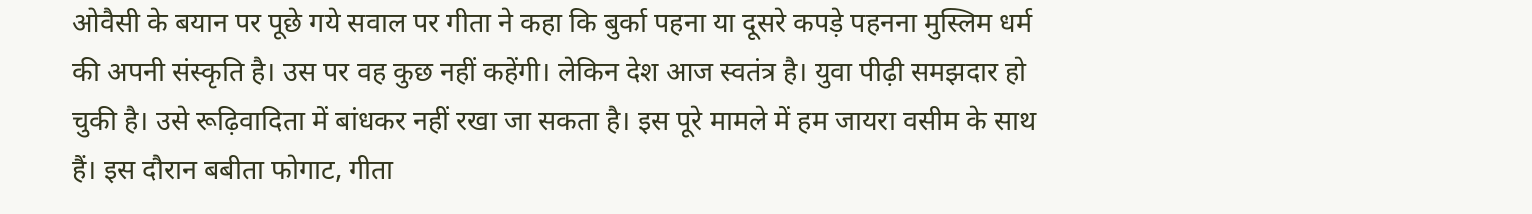ओवैसी के बयान पर पूछे गये सवाल पर गीता ने कहा कि बुर्का पहना या दूसरे कपड़े पहनना मुस्लिम धर्म की अपनी संस्कृति है। उस पर वह कुछ नहीं कहेंगी। लेकिन देश आज स्वतंत्र है। युवा पीढ़ी समझदार हो चुकी है। उसे रूढ़िवादिता में बांधकर नहीं रखा जा सकता है। इस पूरे मामले में हम जायरा वसीम के साथ हैं। इस दौरान बबीता फोगाट, गीता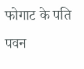फोगाट के पति पवन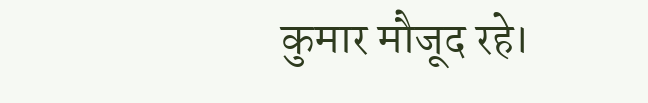कुमार मौजूद रहे।